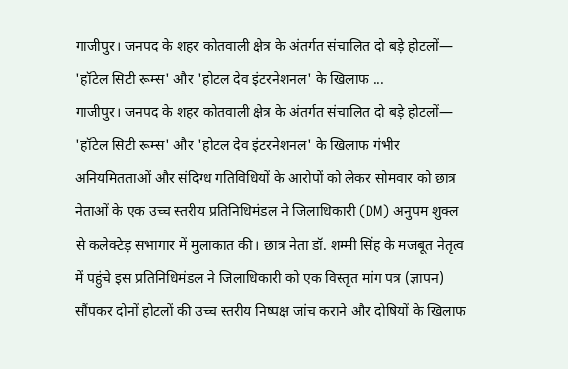गाजीपुर। जनपद के शहर कोतवाली क्षेत्र के अंतर्गत संचालित दो बड़े होटलों— 'हॉटेल सिटी रूम्स' और 'होटल देव इंटरनेशनल' के खिलाफ ...
गाजीपुर। जनपद के शहर कोतवाली क्षेत्र के अंतर्गत संचालित दो बड़े होटलों— 'हॉटेल सिटी रूम्स' और 'होटल देव इंटरनेशनल' के खिलाफ गंभीर अनियमितताओं और संदिग्ध गतिविधियों के आरोपों को लेकर सोमवार को छात्र नेताओं के एक उच्च स्तरीय प्रतिनिधिमंडल ने जिलाधिकारी (DM) अनुपम शुक्ल से कलेक्टेड़ सभागार में मुलाकात की। छात्र नेता डॉ. शम्मी सिंह के मजबूत नेतृत्व में पहुंचे इस प्रतिनिधिमंडल ने जिलाधिकारी को एक विस्तृत मांग पत्र (ज्ञापन) सौंपकर दोनों होटलों की उच्च स्तरीय निष्पक्ष जांच कराने और दोषियों के खिलाफ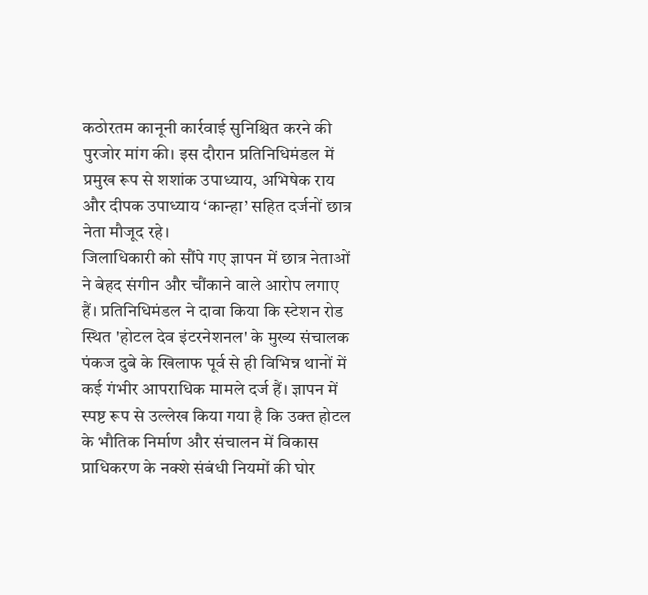कठोरतम कानूनी कार्रवाई सुनिश्चित करने की पुरजोर मांग की। इस दौरान प्रतिनिधिमंडल में प्रमुख रूप से शशांक उपाध्याय, अभिषेक राय और दीपक उपाध्याय ‘कान्हा’ सहित दर्जनों छात्र नेता मौजूद रहे।
जिलाधिकारी को सौंपे गए ज्ञापन में छात्र नेताओं ने बेहद संगीन और चौंकाने वाले आरोप लगाए हैं। प्रतिनिधिमंडल ने दावा किया कि स्टेशन रोड स्थित 'होटल देव इंटरनेशनल' के मुख्य संचालक पंकज दुबे के खिलाफ पूर्व से ही विभिन्न थानों में कई गंभीर आपराधिक मामले दर्ज हैं। ज्ञापन में स्पष्ट रूप से उल्लेख किया गया है कि उक्त होटल के भौतिक निर्माण और संचालन में विकास प्राधिकरण के नक्शे संबंधी नियमों की घोर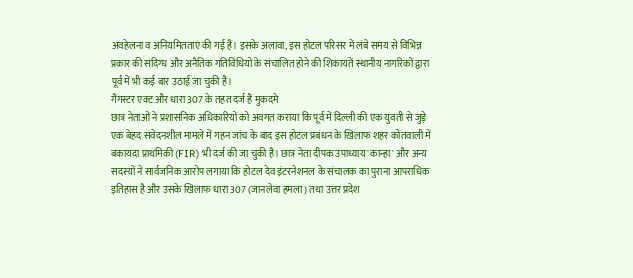अवहेलना व अनियमितताएं की गई हैं। इसके अलावा, इस होटल परिसर में लंबे समय से विभिन्न प्रकार की संदिग्ध और अनैतिक गतिविधियों के संचालित होने की शिकायतें स्थानीय नागरिकों द्वारा पूर्व में भी कई बार उठाई जा चुकी हैं।
गैंगस्टर एक्ट और धारा 307 के तहत दर्ज हैं मुकदमे
छात्र नेताओं ने प्रशासनिक अधिकारियों को अवगत कराया कि पूर्व में दिल्ली की एक युवती से जुड़े एक बेहद संवेदनशील मामले में गहन जांच के बाद इस होटल प्रबंधन के खिलाफ शहर कोतवाली में बकायदा प्राथमिकी (FIR) भी दर्ज की जा चुकी है। छात्र नेता दीपक उपाध्याय 'कान्हा' और अन्य सदस्यों ने सार्वजनिक आरोप लगाया कि होटल देव इंटरनेशनल के संचालक का पुराना आपराधिक इतिहास है और उसके खिलाफ धारा 307 (जानलेवा हमला) तथा उत्तर प्रदेश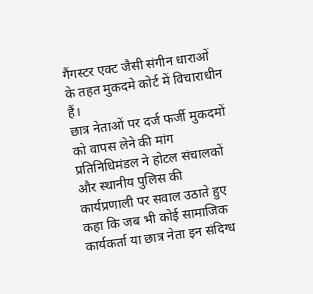गैंगस्टर एक्ट जैसी संगीन धाराओं के तहत मुकदमे कोर्ट में विचाराधीन हैं।
छात्र नेताओं पर दर्ज फर्जी मुकदमों को वापस लेने की मांग
प्रतिनिधिमंडल ने होटल संचालकों और स्थानीय पुलिस की कार्यप्रणाली पर सवाल उठाते हुए कहा कि जब भी कोई सामाजिक कार्यकर्ता या छात्र नेता इन संदिग्ध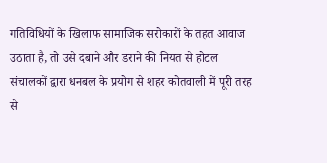गतिविधियों के खिलाफ सामाजिक सरोकारों के तहत आवाज उठाता है, तो उसे दबाने और डराने की नियत से होटल संचालकों द्वारा धनबल के प्रयोग से शहर कोतवाली में पूरी तरह से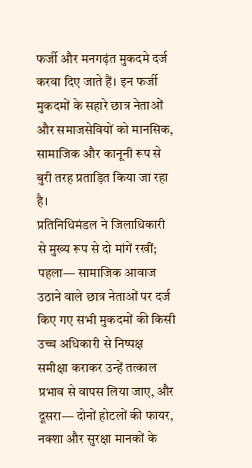फर्जी और मनगढ़ंत मुकदमे दर्ज करवा दिए जाते हैं। इन फर्जी मुकदमों के सहारे छात्र नेताओं और समाजसेवियों को मानसिक, सामाजिक और कानूनी रूप से बुरी तरह प्रताड़ित किया जा रहा है।
प्रतिनिधिमंडल ने जिलाधिकारी से मुख्य रूप से दो मांगें रखीं; पहला— सामाजिक आवाज उठाने वाले छात्र नेताओं पर दर्ज किए गए सभी मुकदमों की किसी उच्च अधिकारी से निष्पक्ष समीक्षा कराकर उन्हें तत्काल प्रभाव से वापस लिया जाए, और दूसरा— दोनों होटलों की फायर, नक्शा और सुरक्षा मानकों के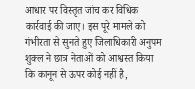आधार पर विस्तृत जांच कर विधिक कार्रवाई की जाए। इस पूरे मामले को गंभीरता से सुनते हुए जिलाधिकारी अनुपम शुक्ल ने छात्र नेताओं को आश्वस्त किया कि कानून से ऊपर कोई नहीं है,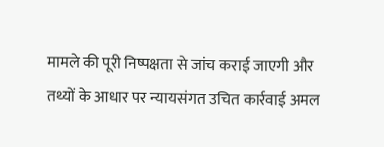मामले की पूरी निष्पक्षता से जांच कराई जाएगी और तथ्यों के आधार पर न्यायसंगत उचित कार्रवाई अमल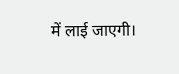में लाई जाएगी।